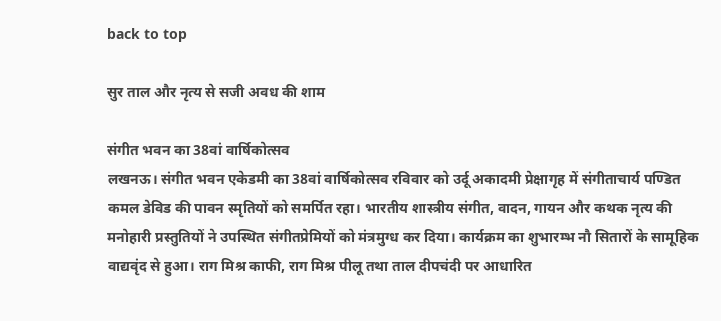back to top

सुर ताल और नृत्य से सजी अवध की शाम

संगीत भवन का 38वां वार्षिकोत्सव
लखनऊ। संगीत भवन एकेडमी का 38वां वार्षिकोत्सव रविवार को उर्दू अकादमी प्रेक्षागृह में संगीताचार्य पण्डित कमल डेविड की पावन स्मृतियों को समर्पित रहा। भारतीय शास्त्रीय संगीत, वादन, गायन और कथक नृत्य की मनोहारी प्रस्तुतियों ने उपस्थित संगीतप्रेमियों को मंत्रमुग्ध कर दिया। कार्यक्रम का शुभारम्भ नौ सितारों के सामूहिक वाद्यवृंद से हुआ। राग मिश्र काफी, राग मिश्र पीलू तथा ताल दीपचंदी पर आधारित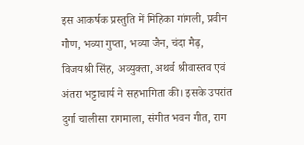इस आकर्षक प्रस्तुति में मिहिका गांगली, प्रवीन गौण, भव्या गुप्ता, भव्या जैन, चंदा मैढ़, विजयश्री सिंह, अव्युक्ता, अथर्व श्रीवास्तव एवं अंतरा भट्टाचार्य ने सहभागिता की। इसके उपरांत दुर्गा चालीसा रागमाला, संगीत भवन गीत, राग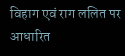विहाग एवं राग ललित पर आधारित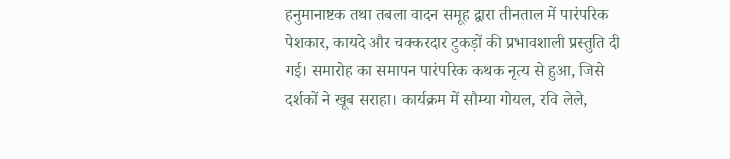हनुमानाष्टक तथा तबला वादन समूह द्वारा तीनताल में पारंपरिक पेशकार, कायदे और चक्करदार टुकड़ों की प्रभावशाली प्रस्तुति दी गई। समारोह का समापन पारंपरिक कथक नृत्य से हुआ, जिसे दर्शकों ने खूब सराहा। कार्यक्रम में सौम्या गोयल, रवि लेले,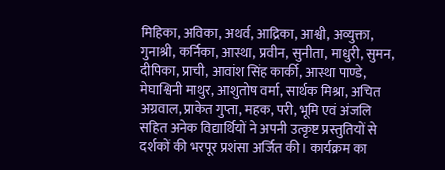मिहिका, अविका, अथर्व, आद्रिका, आश्वी, अव्युक्ता, गुनाश्री, कर्निका, आस्था, प्रवीन, सुनीता, माधुरी, सुमन, दीपिका, प्राची, आवांश सिंह कार्की, आस्था पाण्डे, मेघाश्विनी माथुर, आशुतोष वर्मा, सार्थक मिश्रा, अचित अग्रवाल, प्राकेत गुप्ता, महक, परी, भूमि एवं अंजलि सहित अनेक विद्यार्थियों ने अपनी उत्कृष्ट प्रस्तुतियों से दर्शकों की भरपूर प्रशंसा अर्जित की। कार्यक्रम का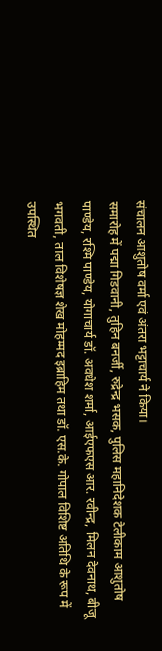संचालन आशुतोष वर्मा एवं अंतरा भट्टाचार्य ने किया।
समारोह में पद्मा गिडवानी, तुहिन बनर्जी, रुद्रेन्द्र भसक, पुलिस महानिदेशक टेलीकाम आशुतोष पाण्डेय, रश्मि पाण्डेय, योगाचार्य डॉ. अवधेश शर्मा, आईएफएस आर. रवीन्द्र, मिलन देवनाथ, बीजू भगवती, ताल विशेषज्ञ शेख मोहम्मद इब्राहिम तथा डॉ. एस.के. गोपाल विशिष्ट अतिथि के रूप में उपस्थित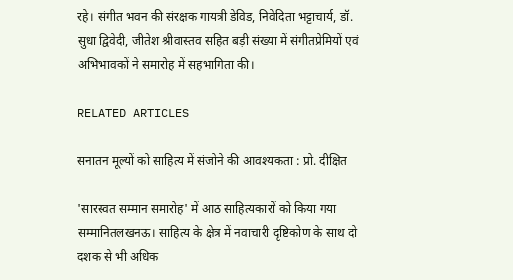रहे। संगीत भवन की संरक्षक गायत्री डेविड, निवेदिता भट्टाचार्य, डॉ. सुधा द्विवेदी, जीतेश श्रीवास्तव सहित बड़ी संख्या में संगीतप्रेमियों एवं अभिभावकों ने समारोह में सहभागिता की।

RELATED ARTICLES

सनातन मूल्यों को साहित्य में संजोने की आवश्यकता : प्रो. दीक्षित

'सारस्वत सम्मान समारोह' में आठ साहित्यकारों को किया गया सम्मानितलखनऊ। साहित्य के क्षेत्र में नवाचारी दृष्टिकोण के साथ दो दशक से भी अधिक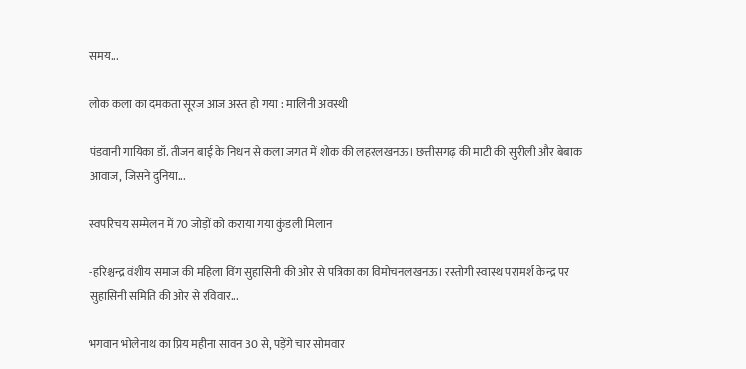समय...

लोक कला का दमकता सूरज आज अस्त हो गया : मालिनी अवस्थी

पंडवानी गायिका डॉ. तीजन बाई के निधन से कला जगत में शोक की लहरलखनऊ। छत्तीसगढ़ की माटी की सुरीली और बेबाक आवाज, जिसने दुनिया...

स्वपरिचय सम्मेलन में 70 जोड़ों को कराया गया कुंडली मिलान

-हरिश्चन्द्र वंशीय समाज की महिला विंग सुहासिनी की ओर से पत्रिका का विमोचनलखनऊ। रस्तोगी स्वास्थ परामर्श केन्द्र पर सुहासिनी समिति की ओर से रविवार...

भगवान भोलेनाथ का प्रिय महीना सावन 30 से, पड़ेंगे चार सोमवार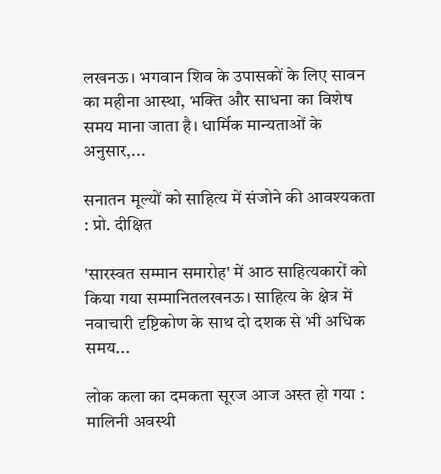लखनऊ। भगवान शिव के उपासकों के लिए सावन का महीना आस्था, भक्ति और साधना का विशेष समय माना जाता है। धार्मिक मान्यताओं के अनुसार,...

सनातन मूल्यों को साहित्य में संजोने की आवश्यकता : प्रो. दीक्षित

'सारस्वत सम्मान समारोह' में आठ साहित्यकारों को किया गया सम्मानितलखनऊ। साहित्य के क्षेत्र में नवाचारी दृष्टिकोण के साथ दो दशक से भी अधिक समय...

लोक कला का दमकता सूरज आज अस्त हो गया : मालिनी अवस्थी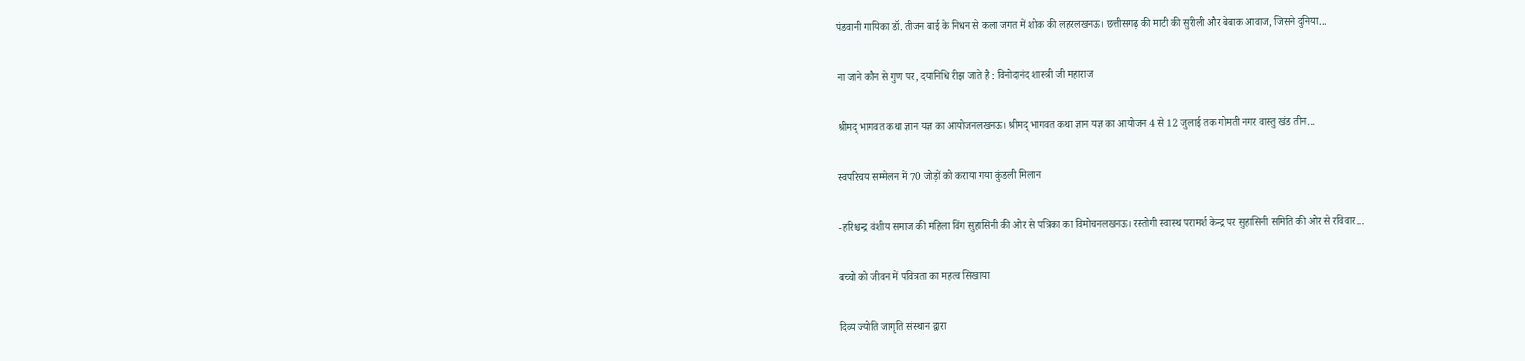पंडवानी गायिका डॉ. तीजन बाई के निधन से कला जगत में शोक की लहरलखनऊ। छत्तीसगढ़ की माटी की सुरीली और बेबाक आवाज, जिसने दुनिया...

ना जाने कौन से गुण पर, दयानिधि रीझ जाते है : विनोदानंद शास्त्री जी महाराज

श्रीमद् भागवत कथा ज्ञान यज्ञ का आयोजनलखनऊ। श्रीमद् भागवत कथा ज्ञान यज्ञ का आयोजन 4 से 12 जुलाई तक गोमती नगर वास्तु खंड तीन...

स्वपरिचय सम्मेलन में 70 जोड़ों को कराया गया कुंडली मिलान

-हरिश्चन्द्र वंशीय समाज की महिला विंग सुहासिनी की ओर से पत्रिका का विमोचनलखनऊ। रस्तोगी स्वास्थ परामर्श केन्द्र पर सुहासिनी समिति की ओर से रविवार...

बच्चो को जीवन में पवित्रता का महत्व सिखाया

दिव्य ज्योति जागृति संस्थान द्वारा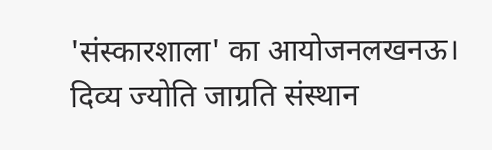'संस्कारशाला' का आयोजनलखनऊ। दिव्य ज्योति जाग्रति संस्थान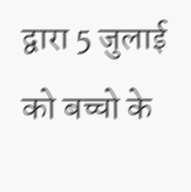द्वारा 5 जुलाई को बच्चो के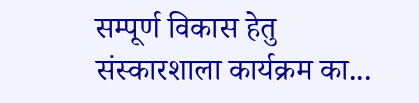सम्पूर्ण विकास हेतु संस्कारशाला कार्यक्रम का...